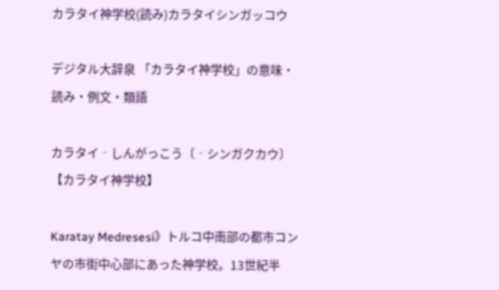カラタイ神学校(読み)カラタイシンガッコウ

デジタル大辞泉 「カラタイ神学校」の意味・読み・例文・類語

カラタイ‐しんがっこう〔‐シンガクカウ〕【カラタイ神学校】

Karatay Medresesi》トルコ中南部の都市コンヤの市街中心部にあった神学校。13世紀半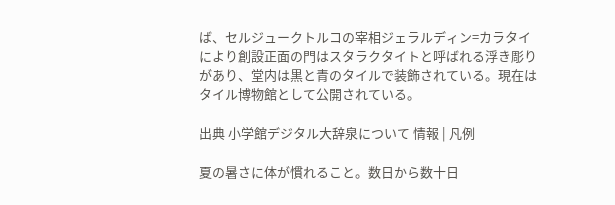ば、セルジュークトルコの宰相ジェラルディン=カラタイにより創設正面の門はスタラクタイトと呼ばれる浮き彫りがあり、堂内は黒と青のタイルで装飾されている。現在はタイル博物館として公開されている。

出典 小学館デジタル大辞泉について 情報 | 凡例

夏の暑さに体が慣れること。数日から数十日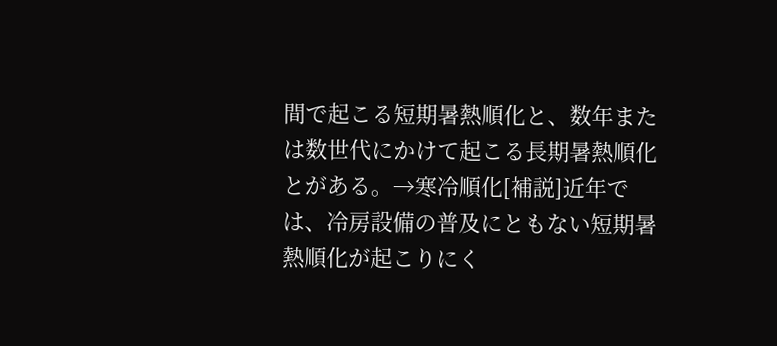間で起こる短期暑熱順化と、数年または数世代にかけて起こる長期暑熱順化とがある。→寒冷順化[補説]近年では、冷房設備の普及にともない短期暑熱順化が起こりにく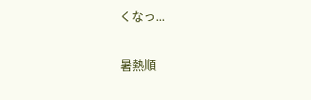くなっ...

暑熱順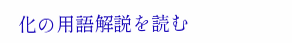化の用語解説を読む